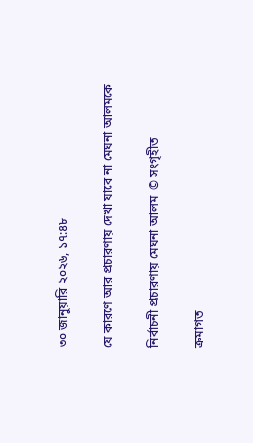৩০ জানুয়ারি ২০২৬, ১৭:৪৮

যে কারণে আর প্রচারণায় দেখা যাবে না মেঘনা আলমকে

নির্বাচনী প্রচারণায় মেঘনা আলম  © সংগৃহীত

ক্রমাগত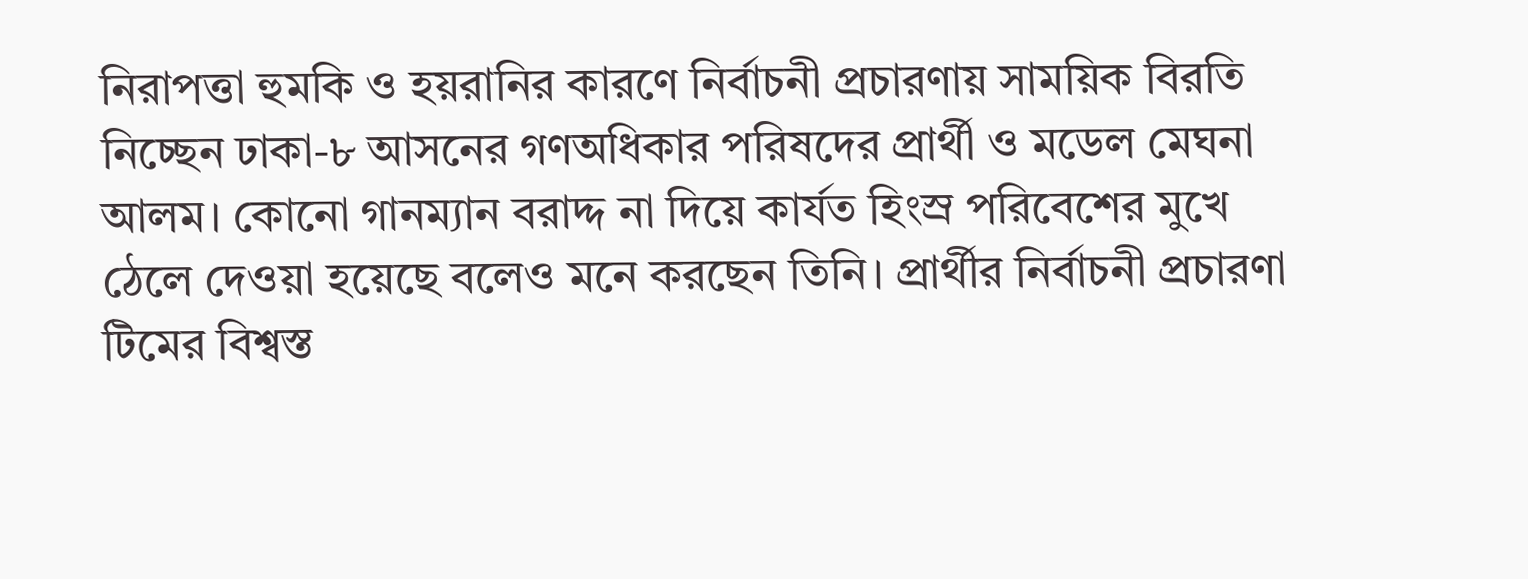নিরাপত্তা হুমকি ও হয়রানির কারণে নির্বাচনী প্রচারণায় সাময়িক বিরতি নিচ্ছেন ঢাকা-৮ আসনের গণঅধিকার পরিষদের প্রার্থী ও মডেল মেঘনা আলম। কোনো গানম্যান বরাদ্দ না দিয়ে কার্যত হিংস্র পরিবেশের মুখে ঠেলে দেওয়া হয়েছে বলেও মনে করছেন তিনি। প্রার্থীর নির্বাচনী প্রচারণা টিমের বিশ্বস্ত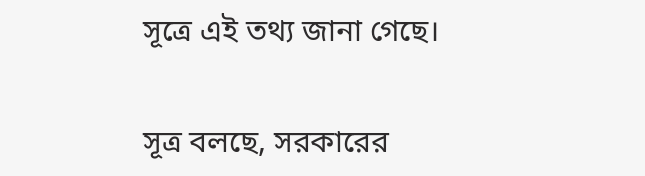সূত্রে এই তথ্য জানা গেছে।

সূত্র বলছে, সরকারের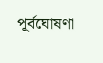পূর্বঘোষণা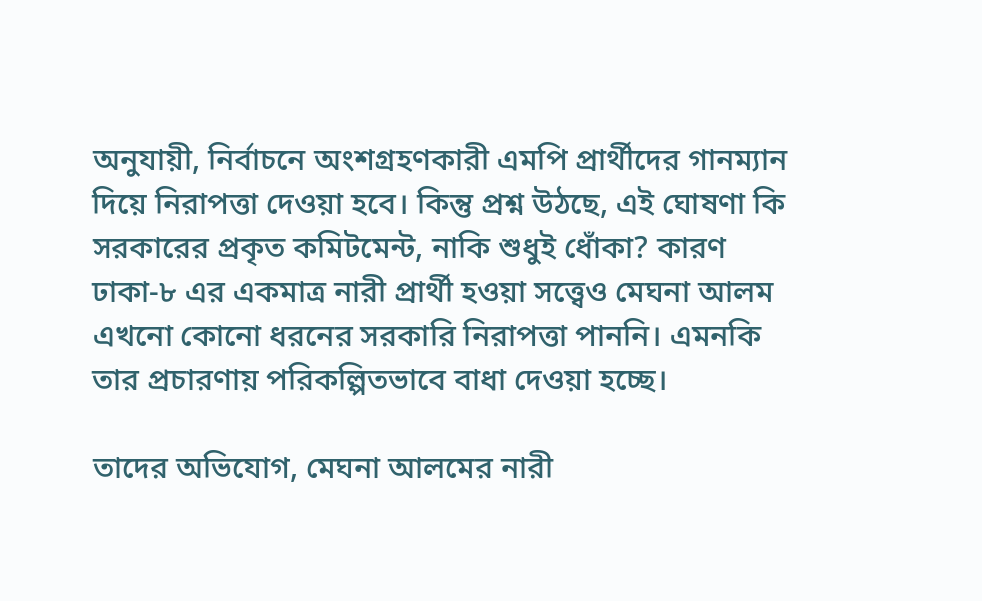অনুযায়ী, নির্বাচনে অংশগ্রহণকারী এমপি প্রার্থীদের গানম্যান দিয়ে নিরাপত্তা দেওয়া হবে। কিন্তু প্রশ্ন উঠছে, এই ঘোষণা কি সরকারের প্রকৃত কমিটমেন্ট, নাকি শুধুই ধোঁকা? কারণ ঢাকা-৮ এর একমাত্র নারী প্রার্থী হওয়া সত্ত্বেও মেঘনা আলম এখনো কোনো ধরনের সরকারি নিরাপত্তা পাননি। এমনকি তার প্রচারণায় পরিকল্পিতভাবে বাধা দেওয়া হচ্ছে।

তাদের অভিযোগ, মেঘনা আলমের নারী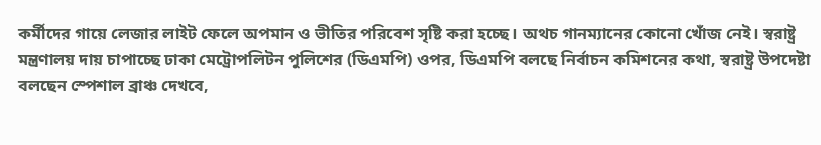কর্মীদের গায়ে লেজার লাইট ফেলে অপমান ও ভীতির পরিবেশ সৃষ্টি করা হচ্ছে। অথচ গানম্যানের কোনো খোঁজ নেই। স্বরাষ্ট্র মন্ত্রণালয় দায় চাপাচ্ছে ঢাকা মেট্রোপলিটন পুলিশের (ডিএমপি) ওপর, ডিএমপি বলছে নির্বাচন কমিশনের কথা, স্বরাষ্ট্র উপদেষ্টা বলছেন স্পেশাল ব্রাঞ্চ দেখবে,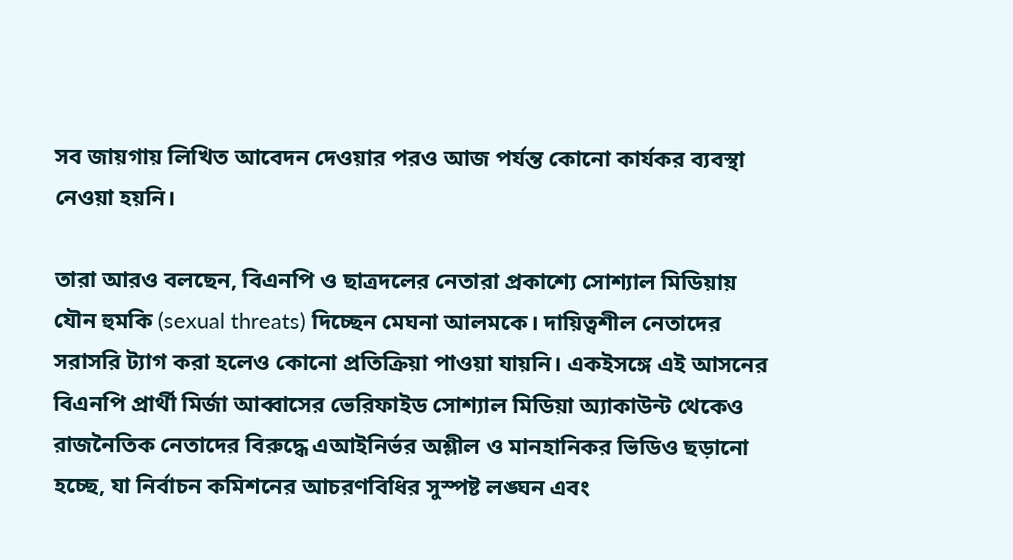সব জায়গায় লিখিত আবেদন দেওয়ার পরও আজ পর্যন্ত কোনো কার্যকর ব্যবস্থা নেওয়া হয়নি।

তারা আরও বলছেন, বিএনপি ও ছাত্রদলের নেতারা প্রকাশ্যে সোশ্যাল মিডিয়ায় যৌন হুমকি (sexual threats) দিচ্ছেন মেঘনা আলমকে। দায়িত্বশীল নেতাদের সরাসরি ট্যাগ করা হলেও কোনো প্রতিক্রিয়া পাওয়া যায়নি। একইসঙ্গে এই আসনের বিএনপি প্রার্থী মির্জা আব্বাসের ভেরিফাইড সোশ্যাল মিডিয়া অ্যাকাউন্ট থেকেও রাজনৈতিক নেতাদের বিরুদ্ধে এআইনির্ভর অশ্লীল ও মানহানিকর ভিডিও ছড়ানো হচ্ছে, যা নির্বাচন কমিশনের আচরণবিধির সুস্পষ্ট লঙ্ঘন এবং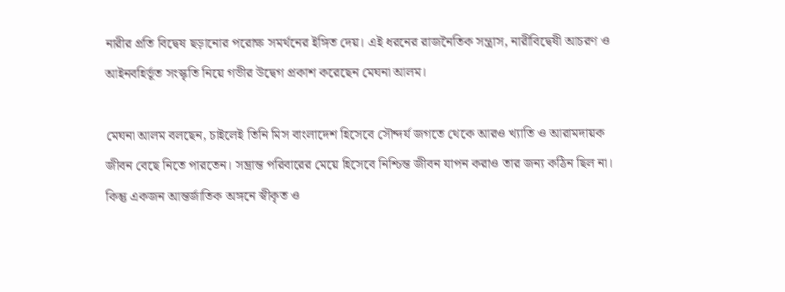নারীর প্রতি বিদ্বেষ ছড়ানোর পরোক্ষ সমর্থনের ইঙ্গিত দেয়। এই ধরনের রাজনৈতিক সন্ত্রাস, নারীবিদ্বেষী আচরণ ও আইনবহির্ভূত সংস্কৃতি নিয়ে গভীর উদ্বেগ প্রকাশ করেছেন মেঘনা আলম।

মেঘনা আলম বলছেন, চাইলেই তিনি মিস বাংলাদেশ হিসেবে সৌন্দর্য জগতে থেকে আরও খ্যাতি ও আরামদায়ক জীবন বেছে নিতে পারতেন। সম্ভ্রান্ত পরিবারের মেয়ে হিসেবে নিশ্চিন্ত জীবন যাপন করাও তার জন্য কঠিন ছিল না। কিন্তু একজন আন্তর্জাতিক অঙ্গনে স্বীকৃত ও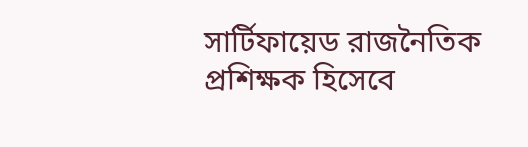সার্টিফায়েড রাজনৈতিক প্রশিক্ষক হিসেবে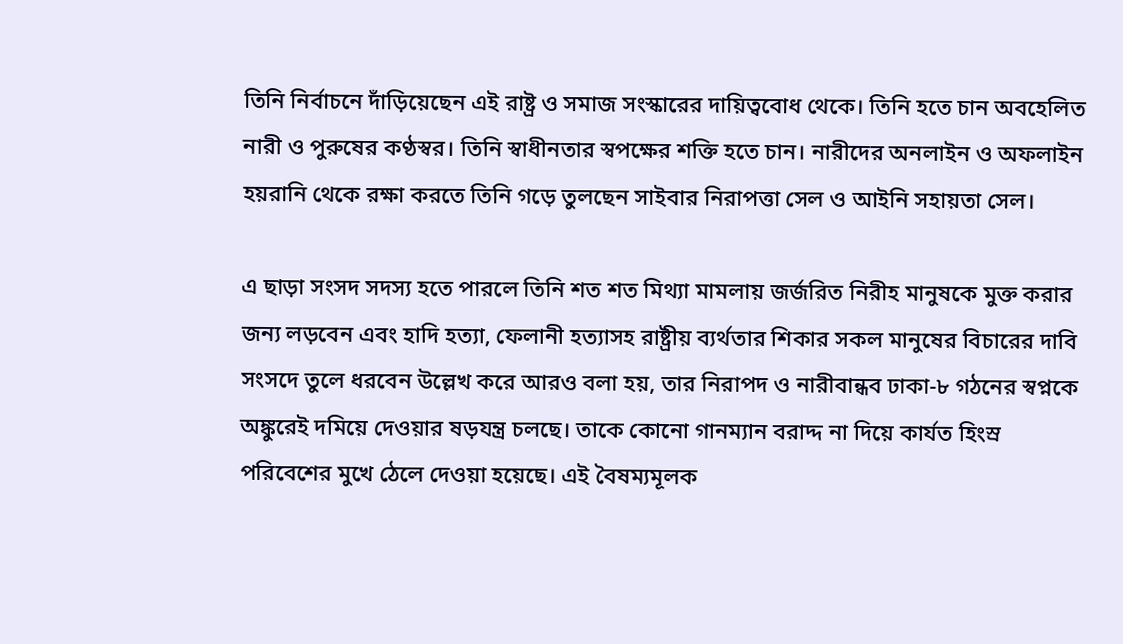তিনি নির্বাচনে দাঁড়িয়েছেন এই রাষ্ট্র ও সমাজ সংস্কারের দায়িত্ববোধ থেকে। তিনি হতে চান অবহেলিত নারী ও পুরুষের কণ্ঠস্বর। তিনি স্বাধীনতার স্বপক্ষের শক্তি হতে চান। নারীদের অনলাইন ও অফলাইন হয়রানি থেকে রক্ষা করতে তিনি গড়ে তুলছেন সাইবার নিরাপত্তা সেল ও আইনি সহায়তা সেল।

এ ছাড়া সংসদ সদস্য হতে পারলে তিনি শত শত মিথ্যা মামলায় জর্জরিত নিরীহ মানুষকে মুক্ত করার জন্য লড়বেন এবং হাদি হত্যা, ফেলানী হত্যাসহ রাষ্ট্রীয় ব্যর্থতার শিকার সকল মানুষের বিচারের দাবি সংসদে তুলে ধরবেন উল্লেখ করে আরও বলা হয়, তার নিরাপদ ও নারীবান্ধব ঢাকা-৮ গঠনের স্বপ্নকে অঙ্কুরেই দমিয়ে দেওয়ার ষড়যন্ত্র চলছে। তাকে কোনো গানম্যান বরাদ্দ না দিয়ে কার্যত হিংস্র পরিবেশের মুখে ঠেলে দেওয়া হয়েছে। এই বৈষম্যমূলক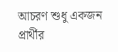আচরণ শুধু একজন প্রার্থীর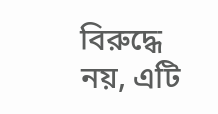বিরুদ্ধে নয়, এটি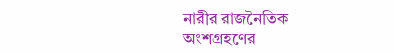নারীর রাজনৈতিক অংশগ্রহণের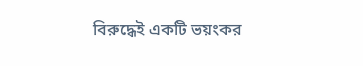বিরুদ্ধেই একটি ভয়ংকর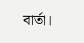বার্তা।